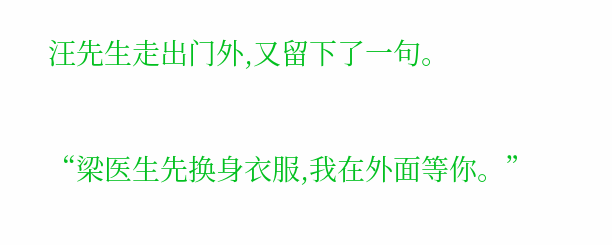汪先生走出门外,又留下了一句。

“梁医生先换身衣服,我在外面等你。”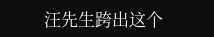汪先生跨出这个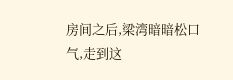房间之后,梁湾暗暗松口气,走到这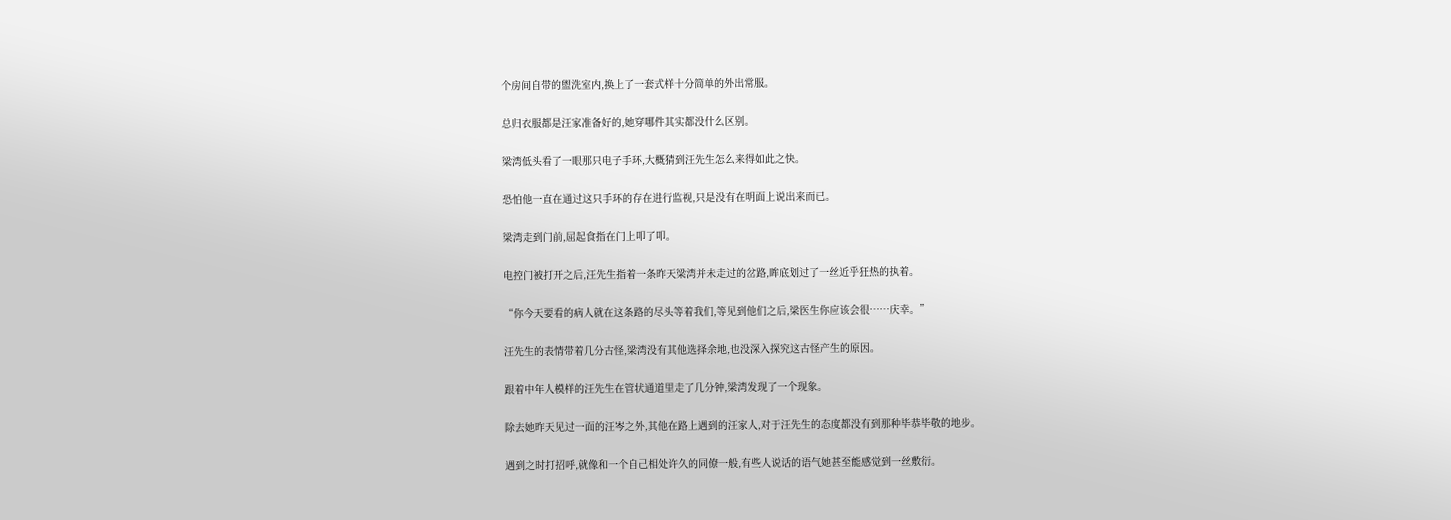个房间自带的盥洗室内,换上了一套式样十分简单的外出常服。

总归衣服都是汪家准备好的,她穿哪件其实都没什么区别。

梁湾低头看了一眼那只电子手环,大概猜到汪先生怎么来得如此之快。

恐怕他一直在通过这只手环的存在进行监视,只是没有在明面上说出来而已。

梁湾走到门前,屈起食指在门上叩了叩。

电控门被打开之后,汪先生指着一条昨天梁湾并未走过的岔路,眸底划过了一丝近乎狂热的执着。

“你今天要看的病人就在这条路的尽头等着我们,等见到他们之后,梁医生你应该会很……庆幸。”

汪先生的表情带着几分古怪,梁湾没有其他选择余地,也没深入探究这古怪产生的原因。

跟着中年人模样的汪先生在管状通道里走了几分钟,梁湾发现了一个现象。

除去她昨天见过一面的汪岑之外,其他在路上遇到的汪家人,对于汪先生的态度都没有到那种毕恭毕敬的地步。

遇到之时打招呼,就像和一个自己相处许久的同僚一般,有些人说话的语气她甚至能感觉到一丝敷衍。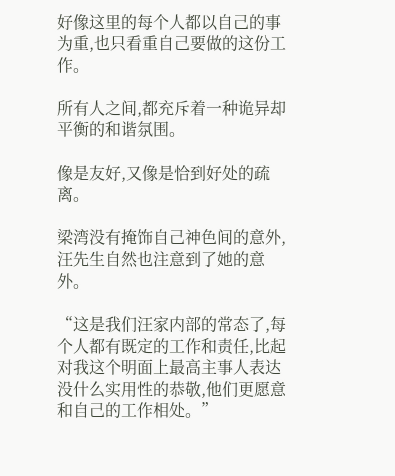好像这里的每个人都以自己的事为重,也只看重自己要做的这份工作。

所有人之间,都充斥着一种诡异却平衡的和谐氛围。

像是友好,又像是恰到好处的疏离。

梁湾没有掩饰自己神色间的意外,汪先生自然也注意到了她的意外。

“这是我们汪家内部的常态了,每个人都有既定的工作和责任,比起对我这个明面上最高主事人表达没什么实用性的恭敬,他们更愿意和自己的工作相处。”